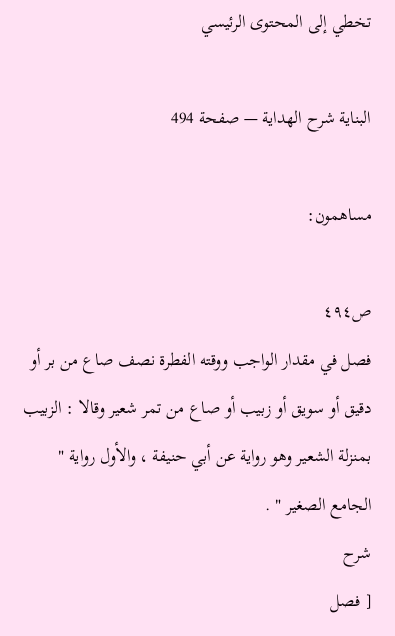تخطي إلى المحتوى الرئيسي

البناية شرح الهداية — صفحة 494

مساهمون:

ص٤٩٤
فصل في مقدار الواجب ووقته الفطرة نصف صاع من بر أو دقيق أو سويق أو زبيب أو صاع من تمر شعير وقالا : الزبيب بمنزلة الشعير وهو رواية عن أبي حنيفة ، والأول رواية " الجامع الصغير " .
شرح
[ فصل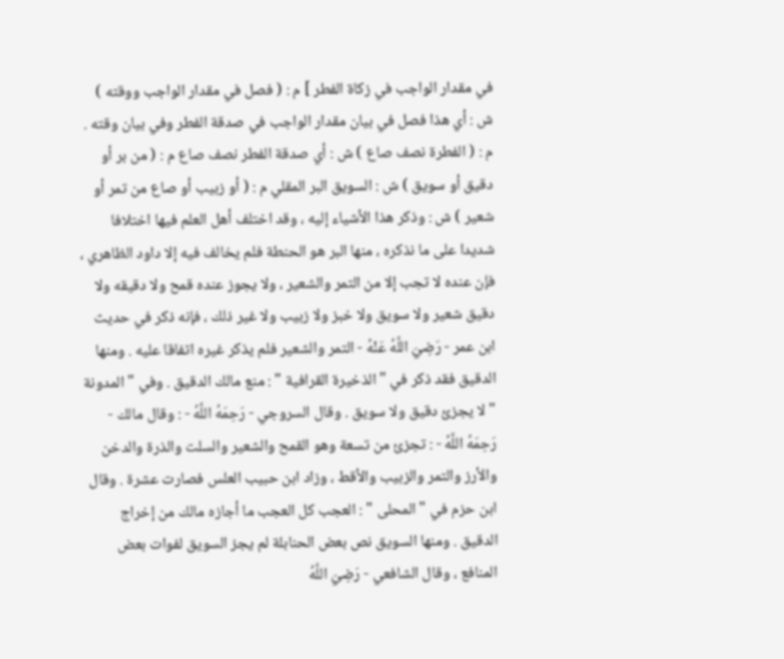في مقدار الواجب في زكاة الفطر ] م : ( فصل في مقدار الواجب ووقته ) ش : أي هذا فصل في بيان مقدار الواجب في صدقة الفطر وفي بيان وقته . م : ( الفطرة نصف صاع ) ش : أي صدقة الفطر نصف صاع م : ( من بر أو دقيق أو سويق ) ش : السويق البر المقلي م : ( أو زبيب أو صاع من تمر أو شعير ) ش : وذكر هذا الأشياء إليه ، وقد اختلف أهل العلم فيها اختلافا شديدا على ما نذكره ، منها البر هو الحنطة فلم يخالف فيه إلا داود الظاهري ، فإن عنده لا تجب إلا من التمر والشعير ، ولا يجوز عنده قمح ولا دقيقه ولا دقيق شعير ولا سويق ولا خبز ولا زبيب ولا غير ذلك ، فإنه ذكر في حديث ابن عمر - رَضِيَ اللَّهُ عَنْهُ - التمر والشعير فلم يذكر غيره اتفاقا عليه . ومنها الدقيق فقد ذكر في " الذخيرة القرافية " : منع مالك الدقيق . وفي " المدونة " لا يجزئ دقيق ولا سويق . وقال السروجي - رَحِمَهُ اللَّهُ - : وقال مالك - رَحِمَهُ اللَّهُ - : تجزئ من تسعة وهو القمح والشعير والسلت والذرة والدخن والأرز والتمر والزبيب والأقط ، وزاد ابن حبيب العلس فصارت عشرة . وقال ابن حزم في " المحلى " : العجب كل العجب ما أجازه مالك من إخراج الدقيق . ومنها السويق نص بعض الحنابلة لم يجز السويق لفوات بعض المنافع ، وقال الشافعي - رَضِيَ اللَّهُ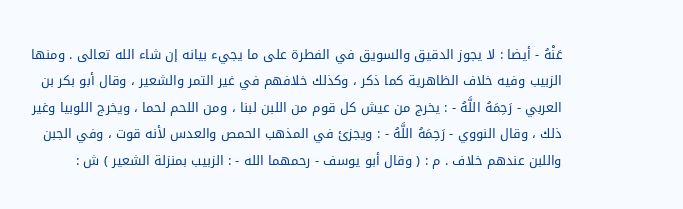عَنْهُ - أيضا : لا يجوز الدقيق والسويق في الفطرة على ما يجيء بيانه إن شاء الله تعالى . ومنها الزبيب وفيه خلاف الظاهرية كما ذكر ، وكذلك خلافهم في غير التمر والشعير ، وقال أبو بكر بن العربي - رَحِمَهُ اللَّهُ - : يخرج من عيش كل قوم من اللبن لبنا ، ومن اللحم لحما ، ويخرج اللوبيا وغير ذلك ، وقال النووي - رَحِمَهُ اللَّهُ - : ويجزئ في المذهب الحمص والعدس لأنه قوت ، وفي الجبن واللبن عندهم خلاف . م : ( وقال أبو يوسف - رحمهما الله - : الزبيب بمنزلة الشعير ) ش :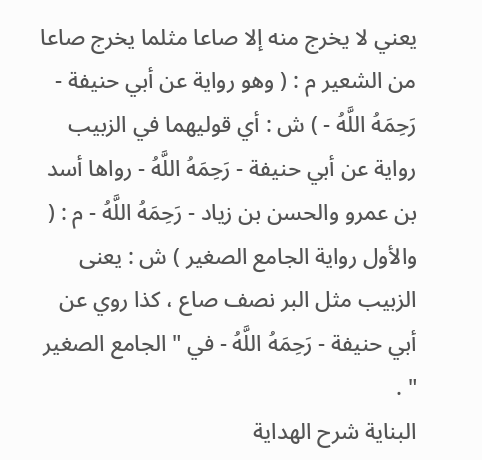يعني لا يخرج منه إلا صاعا مثلما يخرج صاعا من الشعير م : ( وهو رواية عن أبي حنيفة - رَحِمَهُ اللَّهُ - ) ش : أي قوليهما في الزبيب رواية عن أبي حنيفة - رَحِمَهُ اللَّهُ - رواها أسد بن عمرو والحسن بن زياد - رَحِمَهُ اللَّهُ - م : ( والأول رواية الجامع الصغير ) ش : يعنى الزبيب مثل البر نصف صاع ، كذا روي عن أبي حنيفة - رَحِمَهُ اللَّهُ - في " الجامع الصغير " .
البناية شرح الهداية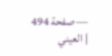— صفحة 494 | العيني